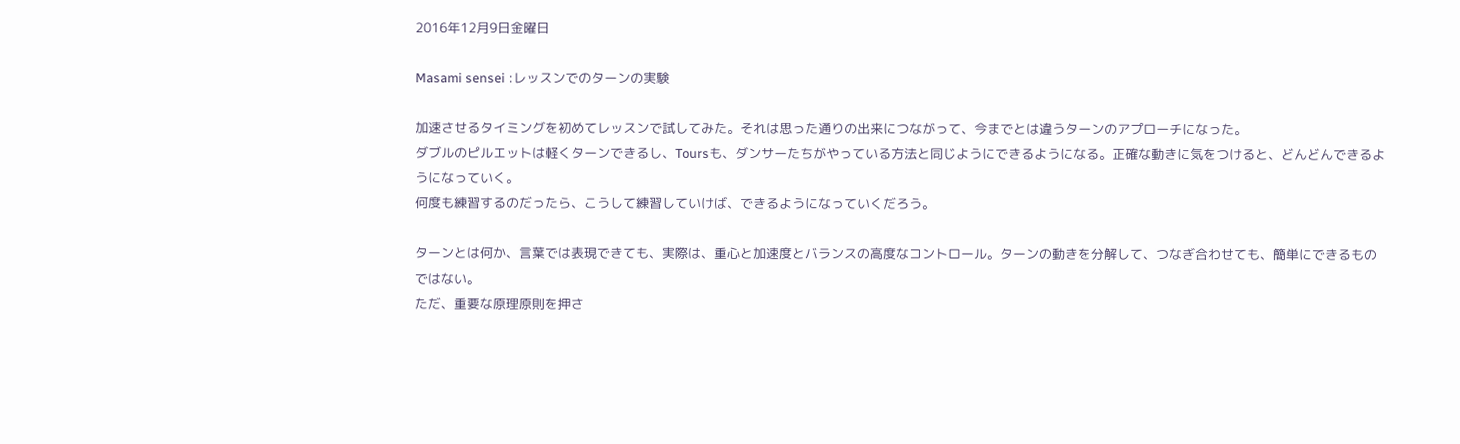2016年12月9日金曜日

Masami sensei :レッスンでのターンの実験

加速させるタイミングを初めてレッスンで試してみた。それは思った通りの出来につながって、今までとは違うターンのアプローチになった。
ダブルのピルエットは軽くターンできるし、Toursも、ダンサーたちがやっている方法と同じようにできるようになる。正確な動きに気をつけると、どんどんできるようになっていく。
何度も練習するのだったら、こうして練習していけば、できるようになっていくだろう。

ターンとは何か、言葉では表現できても、実際は、重心と加速度とバランスの高度なコントロール。ターンの動きを分解して、つなぎ合わせても、簡単にできるものではない。
ただ、重要な原理原則を押さ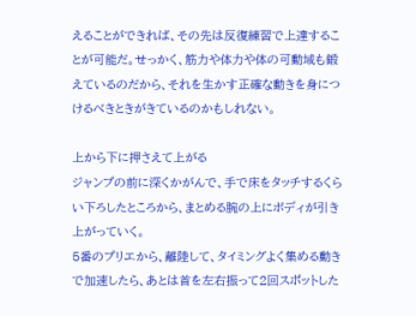えることができれば、その先は反復練習で上達することが可能だ。せっかく、筋力や体力や体の可動域も鍛えているのだから、それを生かす正確な動きを身につけるべきときがきているのかもしれない。

上から下に押さえて上がる
ジャンプの前に深くかがんで、手で床をタッチするくらい下ろしたところから、まとめる腕の上にボディが引き上がっていく。
5番のプリエから、離陸して、タイミングよく集める動きで加速したら、あとは首を左右振って2回スポットした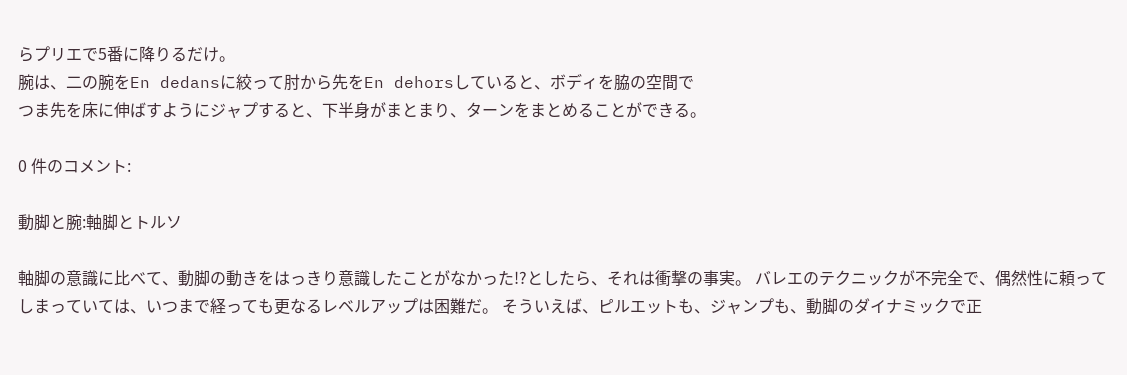らプリエで5番に降りるだけ。
腕は、二の腕をEn dedansに絞って肘から先をEn dehorsしていると、ボディを脇の空間で
つま先を床に伸ばすようにジャプすると、下半身がまとまり、ターンをまとめることができる。

0 件のコメント:

動脚と腕:軸脚とトルソ

軸脚の意識に比べて、動脚の動きをはっきり意識したことがなかった!?としたら、それは衝撃の事実。 バレエのテクニックが不完全で、偶然性に頼ってしまっていては、いつまで経っても更なるレベルアップは困難だ。 そういえば、ピルエットも、ジャンプも、動脚のダイナミックで正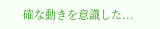確な動きを意識した...